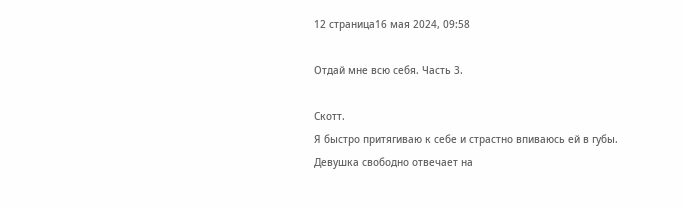12 страница16 мая 2024, 09:58

Отдай мне всю себя. Часть 3.

Скотт.
Я быстро притягиваю к себе и страстно впиваюсь ей в губы. Девушка свободно отвечает на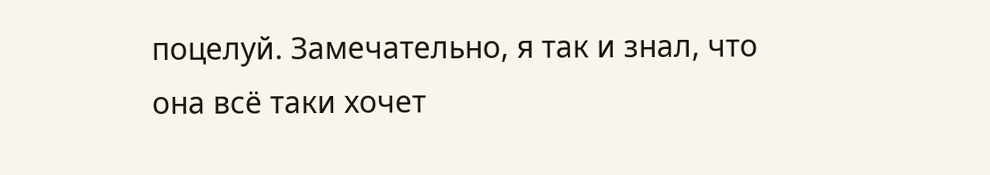поцелуй. Замечательно, я так и знал, что она всё таки хочет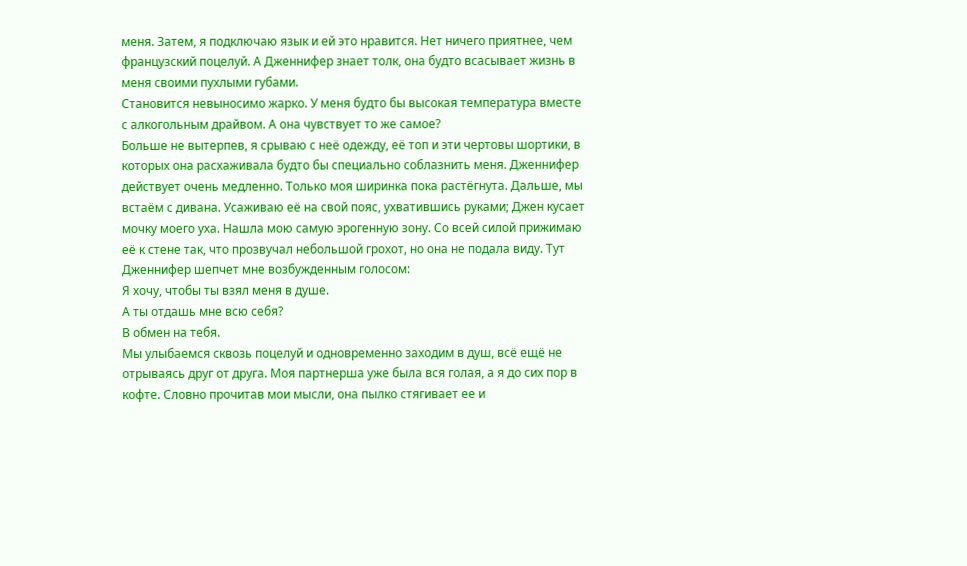меня. Затем, я подключаю язык и ей это нравится. Нет ничего приятнее, чем французский поцелуй. А Дженнифер знает толк, она будто всасывает жизнь в меня своими пухлыми губами.
Становится невыносимо жарко. У меня будто бы высокая температура вместе с алкогольным драйвом. А она чувствует то же самое?
Больше не вытерпев, я срываю с неё одежду, её топ и эти чертовы шортики, в которых она расхаживала будто бы специально соблазнить меня. Дженнифер действует очень медленно. Только моя ширинка пока растёгнута. Дальше, мы встаём с дивана. Усаживаю её на свой пояс, ухватившись руками; Джен кусает мочку моего уха. Нашла мою самую эрогенную зону. Со всей силой прижимаю её к стене так, что прозвучал небольшой грохот, но она не подала виду. Тут Дженнифер шепчет мне возбужденным голосом:
Я хочу, чтобы ты взял меня в душе.
А ты отдашь мне всю себя?
В обмен на тебя.
Мы улыбаемся сквозь поцелуй и одновременно заходим в душ, всё ещё не отрываясь друг от друга. Моя партнерша уже была вся голая, а я до сих пор в кофте. Словно прочитав мои мысли, она пылко стягивает ее и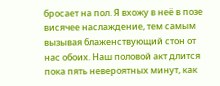бросает на пол. Я вхожу в неё в позе висячее наслаждение, тем самым вызывая блаженствующий стон от нас обоих. Наш половой акт длится пока пять невероятных минут, как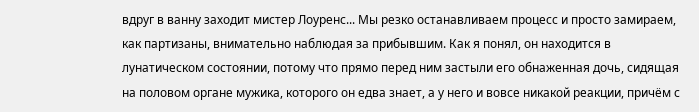вдруг в ванну заходит мистер Лоуренс... Мы резко останавливаем процесс и просто замираем, как партизаны, внимательно наблюдая за прибывшим. Как я понял, он находится в лунатическом состоянии, потому что прямо перед ним застыли его обнаженная дочь, сидящая на половом органе мужика, которого он едва знает, а у него и вовсе никакой реакции, причём с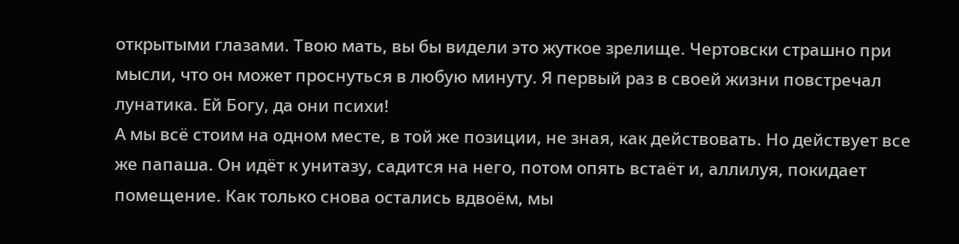открытыми глазами. Твою мать, вы бы видели это жуткое зрелище. Чертовски страшно при мысли, что он может проснуться в любую минуту. Я первый раз в своей жизни повстречал лунатика. Ей Богу, да они психи!
А мы всё стоим на одном месте, в той же позиции, не зная, как действовать. Но действует все же папаша. Он идёт к унитазу, садится на него, потом опять встаёт и, аллилуя, покидает помещение. Как только снова остались вдвоём, мы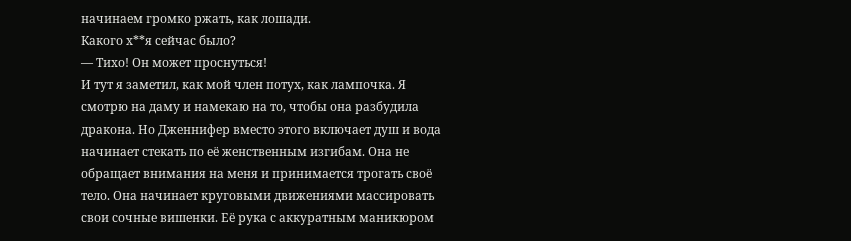начинаем громко ржать, как лошади.
Какого х**я сейчас было?
— Тихо! Он может проснуться!
И тут я заметил, как мой член потух, как лампочка. Я смотрю на даму и намекаю на то, чтобы она разбудила дракона. Но Дженнифер вместо этого включает душ и вода начинает стекать по её женственным изгибам. Она не обращает внимания на меня и принимается трогать своё тело. Она начинает круговыми движениями массировать свои сочные вишенки. Её рука с аккуратным маникюром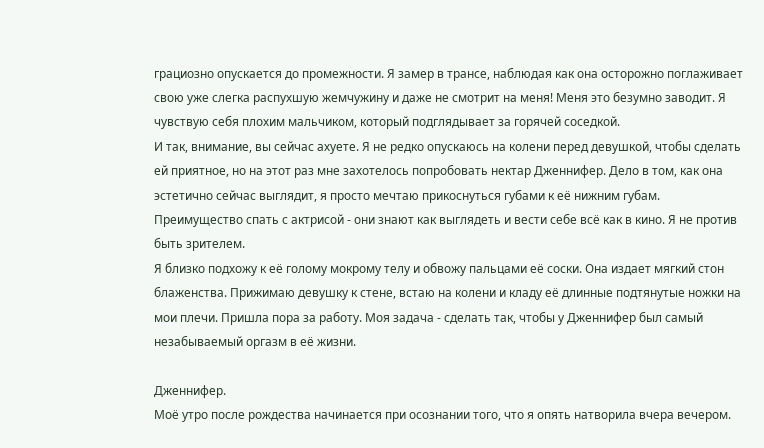грациозно опускается до промежности. Я замер в трансе, наблюдая как она осторожно поглаживает свою уже слегка распухшую жемчужину и даже не смотрит на меня! Меня это безумно заводит. Я чувствую себя плохим мальчиком, который подглядывает за горячей соседкой.
И так, внимание, вы сейчас ахуете. Я не редко опускаюсь на колени перед девушкой, чтобы сделать ей приятное, но на этот раз мне захотелось попробовать нектар Дженнифер. Дело в том, как она эстетично сейчас выглядит, я просто мечтаю прикоснуться губами к её нижним губам. Преимущество спать с актрисой - они знают как выглядеть и вести себе всё как в кино. Я не против быть зрителем.
Я близко подхожу к её голому мокрому телу и обвожу пальцами её соски. Она издает мягкий стон блаженства. Прижимаю девушку к стене, встаю на колени и кладу её длинные подтянутые ножки на мои плечи. Пришла пора за работу. Моя задача - сделать так, чтобы у Дженнифер был самый незабываемый оргазм в её жизни.

Дженнифер.
Моё утро после рождества начинается при осознании того, что я опять натворила вчера вечером.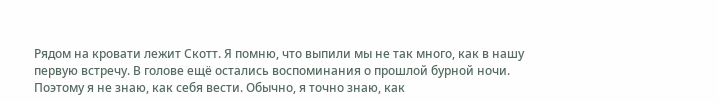Рядом на кровати лежит Скотт. Я помню, что выпили мы не так много, как в нашу первую встречу. В голове ещё остались воспоминания о прошлой бурной ночи. Поэтому я не знаю, как себя вести. Обычно, я точно знаю, как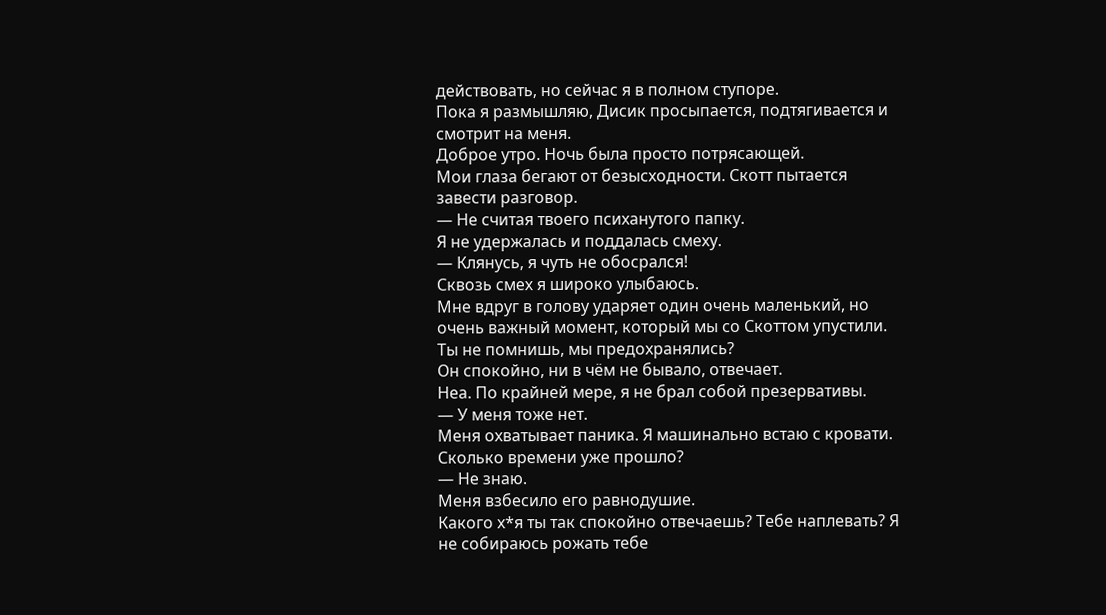действовать, но сейчас я в полном ступоре.
Пока я размышляю, Дисик просыпается, подтягивается и смотрит на меня.
Доброе утро. Ночь была просто потрясающей.
Мои глаза бегают от безысходности. Скотт пытается завести разговор.
— Не считая твоего психанутого папку.
Я не удержалась и поддалась смеху.
— Клянусь, я чуть не обосрался!
Сквозь смех я широко улыбаюсь.
Мне вдруг в голову ударяет один очень маленький, но очень важный момент, который мы со Скоттом упустили.
Ты не помнишь, мы предохранялись?
Он спокойно, ни в чём не бывало, отвечает.
Неа. По крайней мере, я не брал собой презервативы.
— У меня тоже нет.
Меня охватывает паника. Я машинально встаю с кровати.
Сколько времени уже прошло?
— Не знаю.
Меня взбесило его равнодушие.
Какого х*я ты так спокойно отвечаешь? Тебе наплевать? Я не собираюсь рожать тебе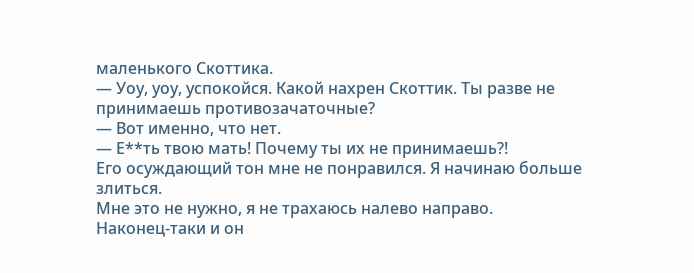маленького Скоттика.
— Уоу, уоу, успокойся. Какой нахрен Скоттик. Ты разве не принимаешь противозачаточные?
— Вот именно, что нет.
— Е**ть твою мать! Почему ты их не принимаешь?!
Его осуждающий тон мне не понравился. Я начинаю больше злиться.
Мне это не нужно, я не трахаюсь налево направо.
Наконец-таки и он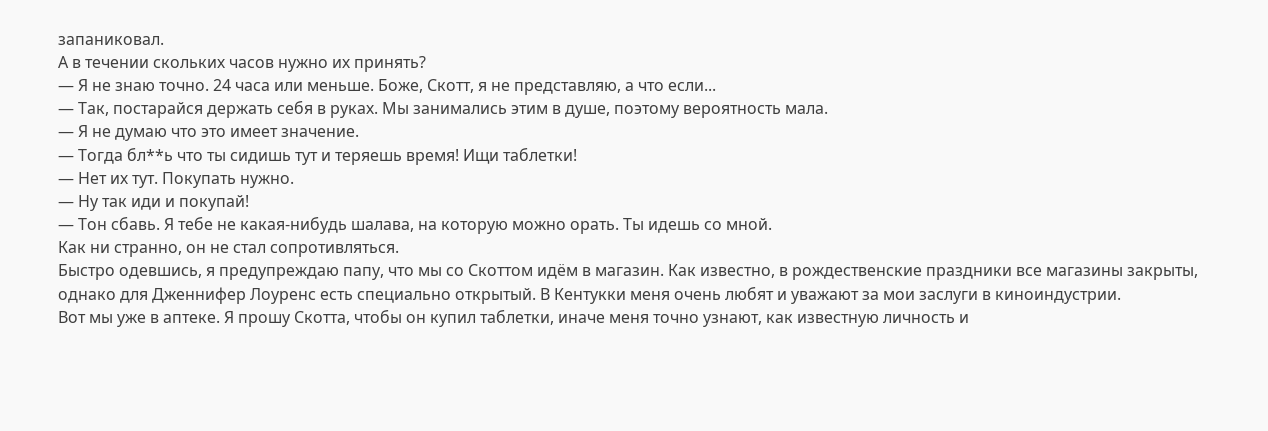запаниковал.
А в течении скольких часов нужно их принять?
— Я не знаю точно. 24 часа или меньше. Боже, Скотт, я не представляю, а что если...
— Так, постарайся держать себя в руках. Мы занимались этим в душе, поэтому вероятность мала.
— Я не думаю что это имеет значение.
— Тогда бл**ь что ты сидишь тут и теряешь время! Ищи таблетки!
— Нет их тут. Покупать нужно.
— Ну так иди и покупай!
— Тон сбавь. Я тебе не какая-нибудь шалава, на которую можно орать. Ты идешь со мной.
Как ни странно, он не стал сопротивляться.
Быстро одевшись, я предупреждаю папу, что мы со Скоттом идём в магазин. Как известно, в рождественские праздники все магазины закрыты, однако для Дженнифер Лоуренс есть специально открытый. В Кентукки меня очень любят и уважают за мои заслуги в киноиндустрии.
Вот мы уже в аптеке. Я прошу Скотта, чтобы он купил таблетки, иначе меня точно узнают, как известную личность и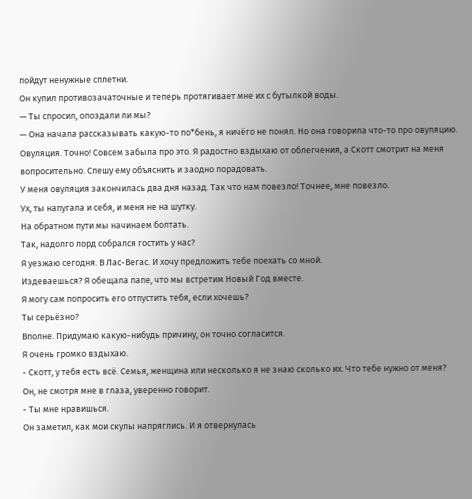пойдут ненужные сплетни.
Он купил противозачаточные и теперь протягивает мне их с бутылкой воды.
— Ты спросил, опоздали ли мы?
— Она начала рассказывать какую-то по*бень, я ничёго не понял. Но она говорила что-то про овуляцию.
Овуляция. Точно! Совсем забыла про это. Я радостно вздыхаю от облегчения, а Скотт смотрит на меня вопросительно. Спешу ему объяснить и заодно порадовать.
У меня овуляция закончилась два дня назад. Так что нам повезло! Точнее, мне повезло.
Ух, ты напугала и себя, и меня не на шутку.
На обратном пути мы начинаем болтать.
Так, надолго лорд собрался гостить у нас?
Я уезжаю сегодня. В Лас-Вегас. И хочу предложить тебе поехать со мной.
Издеваешься? Я обещала папе, что мы встретим Новый Год вместе.
Я могу сам попросить его отпустить тебя, если хочешь?
Ты серьёзно?
Вполне. Придумаю какую-нибудь причину, он точно согласится.
Я очень громко вздыхаю.
- Скотт, у тебя есть всё. Семья, женщина или несколько я не знаю сколько их. Что тебе нужно от меня?
Он, не смотря мне в глаза, уверенно говорит.
- Ты мне нравишься.
Он заметил, как мои скулы напряглись. И я отвернулась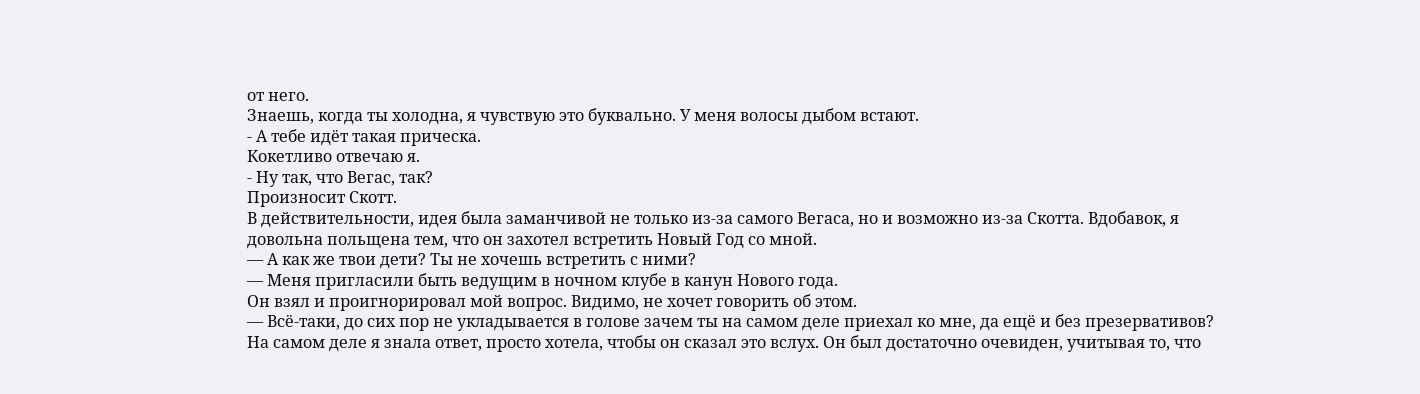от него.
Знаешь, когда ты холодна, я чувствую это буквально. У меня волосы дыбом встают.
- А тебе идёт такая прическа.
Кокетливо отвечаю я.
- Ну так, что Вегас, так?
Произносит Скотт.
В действительности, идея была заманчивой не только из-за самого Вегаса, но и возможно из-за Скотта. Вдобавок, я довольна польщена тем, что он захотел встретить Новый Год со мной.
— А как же твои дети? Ты не хочешь встретить с ними?
— Меня пригласили быть ведущим в ночном клубе в канун Нового года.
Он взял и проигнорировал мой вопрос. Видимо, не хочет говорить об этом.
— Всё-таки, до сих пор не укладывается в голове зачем ты на самом деле приехал ко мне, да ещё и без презервативов?
На самом деле я знала ответ, просто хотела, чтобы он сказал это вслух. Он был достаточно очевиден, учитывая то, что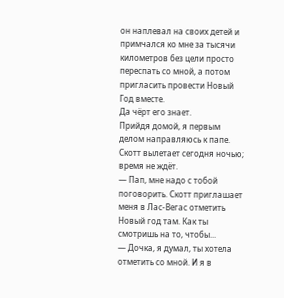он наплевал на своих детей и примчался ко мне за тысячи километров без цели просто переспать со мной, а потом пригласить провести Новый Год вместе.
Да чёрт его знает.
Прийдя домой, я первым делом направляюсь к папе. Скотт вылетает сегодня ночью; время не ждёт.
— Пап, мне надо с тобой поговорить. Скотт приглашает меня в Лас-Вегас отметить Новый год там. Как ты смотришь на то, чтобы...
— Дочка, я думал, ты хотела отметить со мной. И я в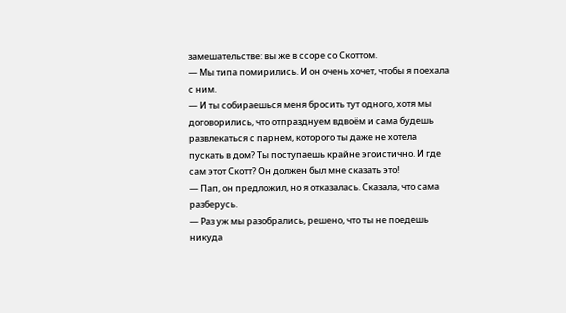замешательстве: вы же в ссоре со Скоттом.
— Мы типа помирились. И он очень хочет, чтобы я поехала с ним.
— И ты собираешься меня бросить тут одного, хотя мы договорились, что отпразднуем вдвоём и сама будешь развлекаться с парнем, которого ты даже не хотела пускать в дом? Ты поступаешь крайне эгоистично. И где сам этот Скотт? Он должен был мне сказать это!
— Пап, он предложил, но я отказалась. Сказала, что сама разберусь.
— Раз уж мы разобрались, решено, что ты не поедешь никуда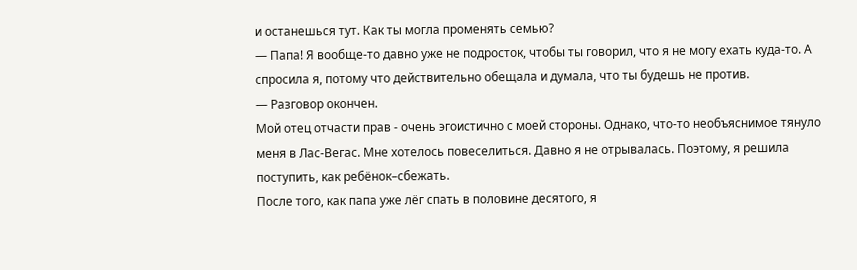и останешься тут. Как ты могла променять семью?
— Папа! Я вообще-то давно уже не подросток, чтобы ты говорил, что я не могу eхать куда-то. А спросила я, потому что действительно обещала и думала, что ты будешь не против.
— Разговор окончен.
Мой отец отчасти прав - очень эгоистично с моей стороны. Однако, что-то необъяснимое тянуло меня в Лас-Вегас. Мне хотелось повеселиться. Давно я не отрывалась. Поэтому, я решила поступить, как ребёнок–сбежать.
После того, как папа уже лёг спать в половине десятого, я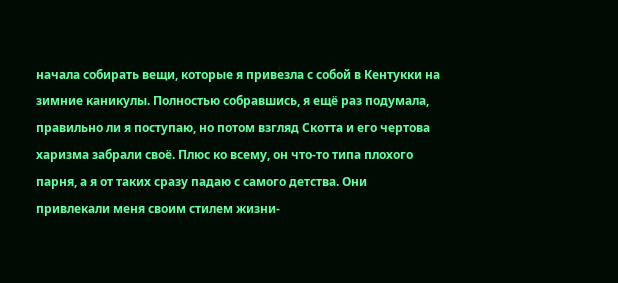начала собирать вещи, которые я привезла с собой в Кентукки на зимние каникулы. Полностью собравшись, я ещё раз подумала, правильно ли я поступаю, но потом взгляд Скотта и его чертова харизма забрали своё. Плюс ко всему, он что-то типа плохого парня, а я от таких сразу падаю с самого детства. Они привлекали меня своим стилем жизни-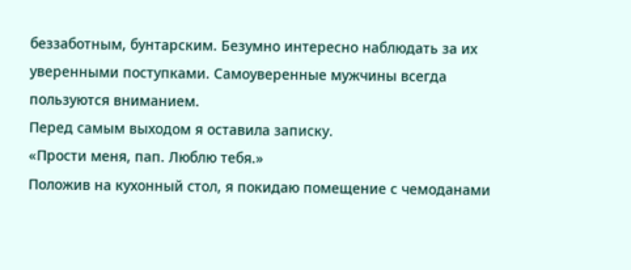беззаботным, бунтарским. Безумно интересно наблюдать за их уверенными поступками. Самоуверенные мужчины всегда пользуются вниманием.
Перед самым выходом я оставила записку.
«Прости меня, пап. Люблю тебя.»
Положив на кухонный стол, я покидаю помещение с чемоданами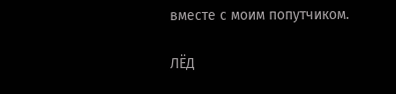вместе с моим попутчиком.

ЛЁД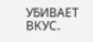УБИВАЕТ ВКУС.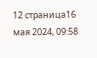12 страница16 мая 2024, 09:58